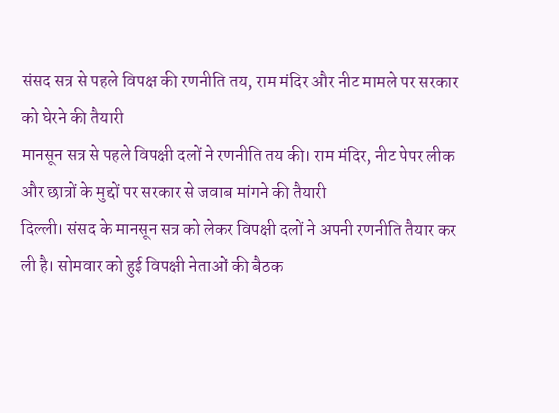संसद सत्र से पहले विपक्ष की रणनीति तय, राम मंदिर और नीट मामले पर सरकार को घेरने की तैयारी
मानसून सत्र से पहले विपक्षी दलों ने रणनीति तय की। राम मंदिर, नीट पेपर लीक और छात्रों के मुद्दों पर सरकार से जवाब मांगने की तैयारी
दिल्ली। संसद के मानसून सत्र को लेकर विपक्षी दलों ने अपनी रणनीति तैयार कर ली है। सोमवार को हुई विपक्षी नेताओं की बैठक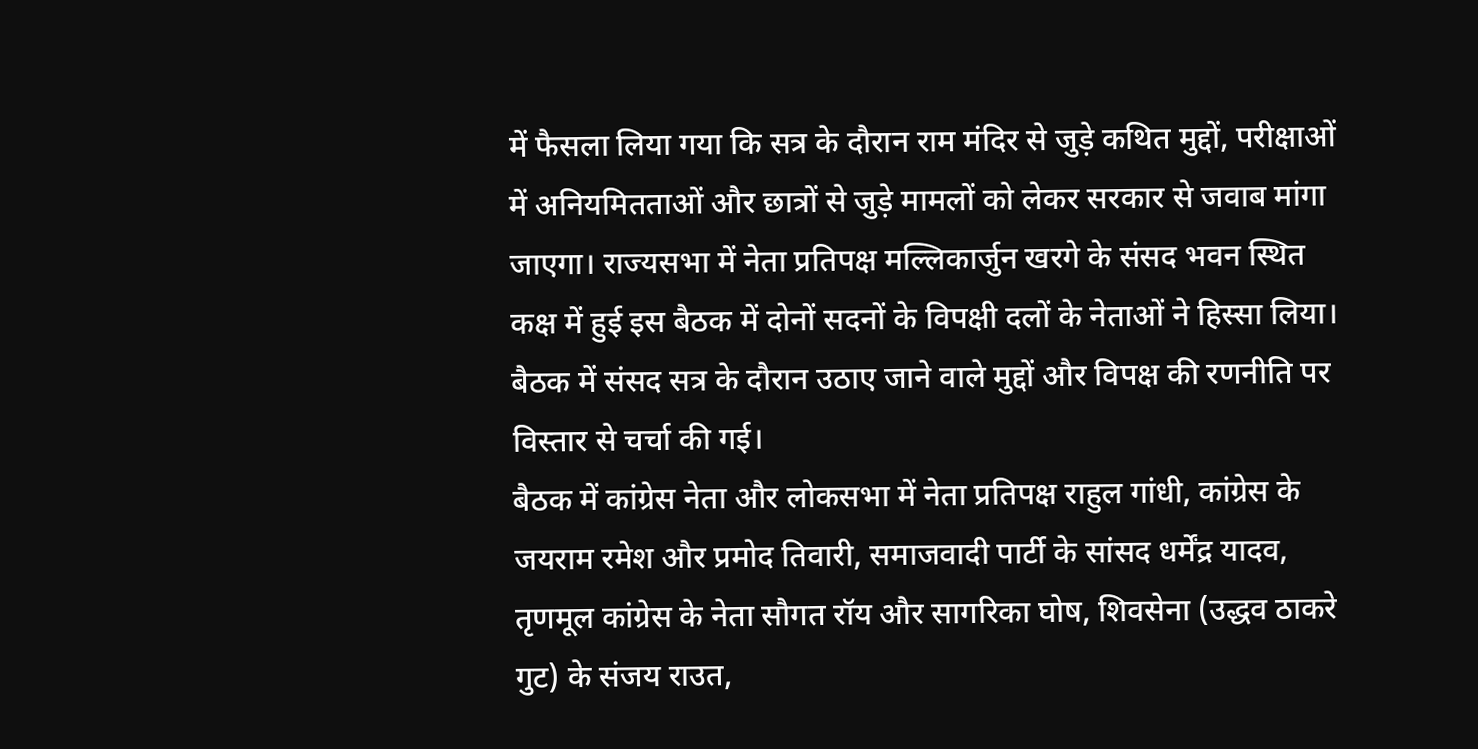में फैसला लिया गया कि सत्र के दौरान राम मंदिर से जुड़े कथित मुद्दों, परीक्षाओं में अनियमितताओं और छात्रों से जुड़े मामलों को लेकर सरकार से जवाब मांगा जाएगा। राज्यसभा में नेता प्रतिपक्ष मल्लिकार्जुन खरगे के संसद भवन स्थित कक्ष में हुई इस बैठक में दोनों सदनों के विपक्षी दलों के नेताओं ने हिस्सा लिया। बैठक में संसद सत्र के दौरान उठाए जाने वाले मुद्दों और विपक्ष की रणनीति पर विस्तार से चर्चा की गई।
बैठक में कांग्रेस नेता और लोकसभा में नेता प्रतिपक्ष राहुल गांधी, कांग्रेस के जयराम रमेश और प्रमोद तिवारी, समाजवादी पार्टी के सांसद धर्मेंद्र यादव, तृणमूल कांग्रेस के नेता सौगत रॉय और सागरिका घोष, शिवसेना (उद्धव ठाकरे गुट) के संजय राउत,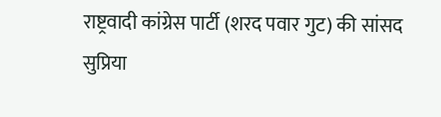राष्ट्रवादी कांग्रेस पार्टी (शरद पवार गुट) की सांसद सुप्रिया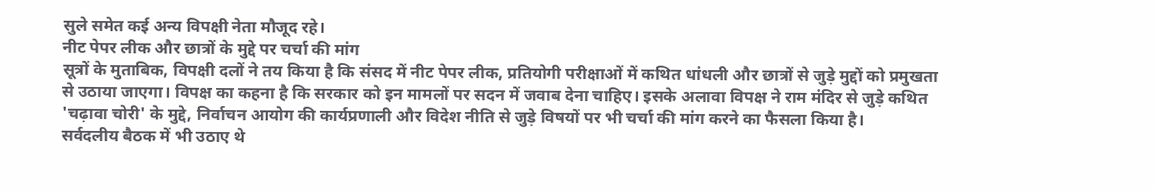सुले समेत कई अन्य विपक्षी नेता मौजूद रहे।
नीट पेपर लीक और छात्रों के मुद्दे पर चर्चा की मांग
सूत्रों के मुताबिक, विपक्षी दलों ने तय किया है कि संसद में नीट पेपर लीक, प्रतियोगी परीक्षाओं में कथित धांधली और छात्रों से जुड़े मुद्दों को प्रमुखता से उठाया जाएगा। विपक्ष का कहना है कि सरकार को इन मामलों पर सदन में जवाब देना चाहिए। इसके अलावा विपक्ष ने राम मंदिर से जुड़े कथित 'चढ़ावा चोरी' के मुद्दे, निर्वाचन आयोग की कार्यप्रणाली और विदेश नीति से जुड़े विषयों पर भी चर्चा की मांग करने का फैसला किया है।
सर्वदलीय बैठक में भी उठाए थे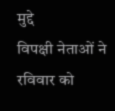मुद्दे
विपक्षी नेताओं ने रविवार को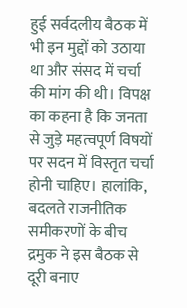हुई सर्वदलीय बैठक में भी इन मुद्दों को उठाया था और संसद में चर्चा की मांग की थी। विपक्ष का कहना है कि जनता से जुड़े महत्वपूर्ण विषयों पर सदन में विस्तृत चर्चा होनी चाहिए। हालांकि, बदलते राजनीतिक समीकरणों के बीच द्रमुक ने इस बैठक से दूरी बनाए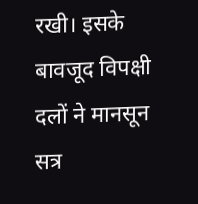रखी। इसके बावजूद विपक्षी दलों ने मानसून सत्र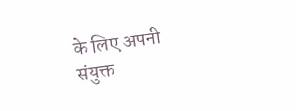के लिए अपनी संयुक्त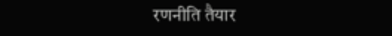रणनीति तैयार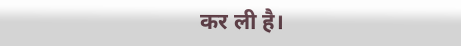कर ली है।